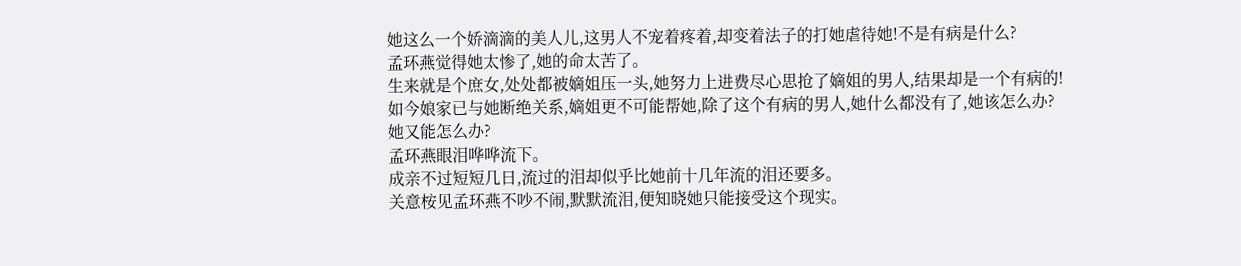她这么一个娇滴滴的美人儿,这男人不宠着疼着,却变着法子的打她虐待她!不是有病是什么?
孟环燕觉得她太惨了,她的命太苦了。
生来就是个庶女,处处都被嫡姐压一头,她努力上进费尽心思抢了嫡姐的男人,结果却是一个有病的!
如今娘家已与她断绝关系,嫡姐更不可能帮她,除了这个有病的男人,她什么都没有了,她该怎么办?
她又能怎么办?
孟环燕眼泪哗哗流下。
成亲不过短短几日,流过的泪却似乎比她前十几年流的泪还要多。
关意桉见孟环燕不吵不闹,默默流泪,便知晓她只能接受这个现实。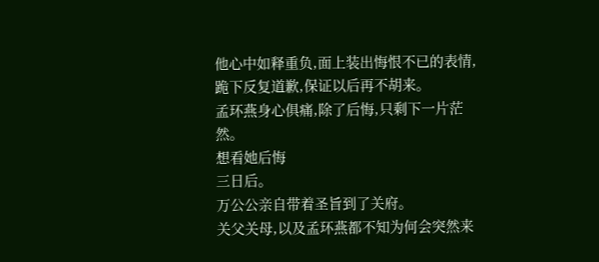他心中如释重负,面上装出悔恨不已的表情,跪下反复道歉,保证以后再不胡来。
孟环燕身心俱痛,除了后悔,只剩下一片茫然。
想看她后悔
三日后。
万公公亲自带着圣旨到了关府。
关父关母,以及孟环燕都不知为何会突然来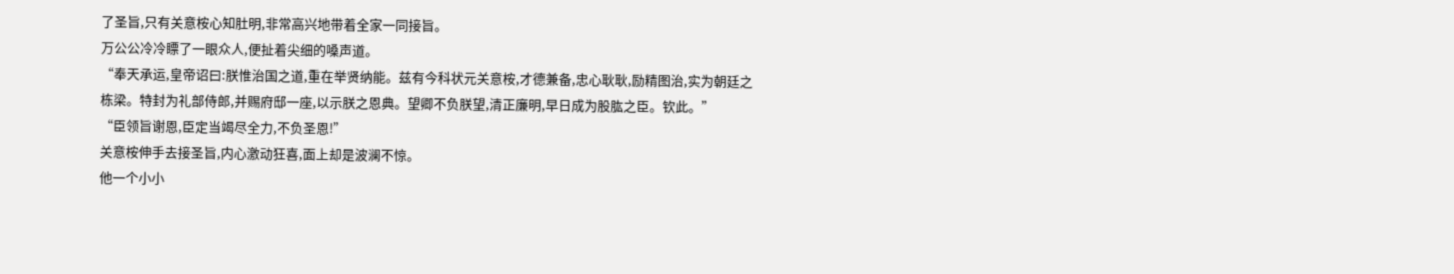了圣旨,只有关意桉心知肚明,非常高兴地带着全家一同接旨。
万公公冷冷瞟了一眼众人,便扯着尖细的嗓声道。
“奉天承运,皇帝诏曰:朕惟治国之道,重在举贤纳能。兹有今科状元关意桉,才德兼备,忠心耿耿,励精图治,实为朝廷之栋梁。特封为礼部侍郎,并赐府邸一座,以示朕之恩典。望卿不负朕望,清正廉明,早日成为股肱之臣。钦此。”
“臣领旨谢恩,臣定当竭尽全力,不负圣恩!”
关意桉伸手去接圣旨,内心激动狂喜,面上却是波澜不惊。
他一个小小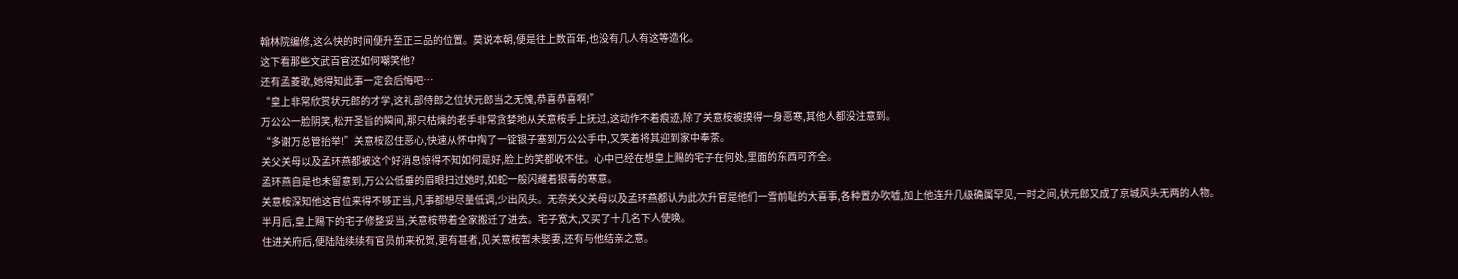翰林院编修,这么快的时间便升至正三品的位置。莫说本朝,便是往上数百年,也没有几人有这等造化。
这下看那些文武百官还如何嘲笑他?
还有孟菱歌,她得知此事一定会后悔吧…
“皇上非常欣赏状元郎的才学,这礼部侍郎之位状元郎当之无愧,恭喜恭喜啊!”
万公公一脸阴笑,松开圣旨的瞬间,那只枯燥的老手非常贪婪地从关意桉手上抚过,这动作不着痕迹,除了关意桉被摸得一身恶寒,其他人都没注意到。
“多谢万总管抬举!”关意桉忍住恶心,快速从怀中掏了一锭银子塞到万公公手中,又笑着将其迎到家中奉茶。
关父关母以及孟环燕都被这个好消息惊得不知如何是好,脸上的笑都收不住。心中已经在想皇上赐的宅子在何处,里面的东西可齐全。
孟环燕自是也未留意到,万公公低垂的眉眼扫过她时,如蛇一般闪耀着狠毒的寒意。
关意桉深知他这官位来得不够正当,凡事都想尽量低调,少出风头。无奈关父关母以及孟环燕都认为此次升官是他们一雪前耻的大喜事,各种置办吹嘘,加上他连升几级确属罕见,一时之间,状元郎又成了京城风头无两的人物。
半月后,皇上赐下的宅子修整妥当,关意桉带着全家搬迁了进去。宅子宽大,又买了十几名下人使唤。
住进关府后,便陆陆续续有官员前来祝贺,更有甚者,见关意桉暂未娶妻,还有与他结亲之意。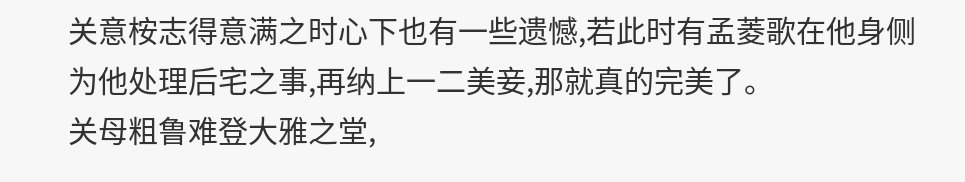关意桉志得意满之时心下也有一些遗憾,若此时有孟菱歌在他身侧为他处理后宅之事,再纳上一二美妾,那就真的完美了。
关母粗鲁难登大雅之堂,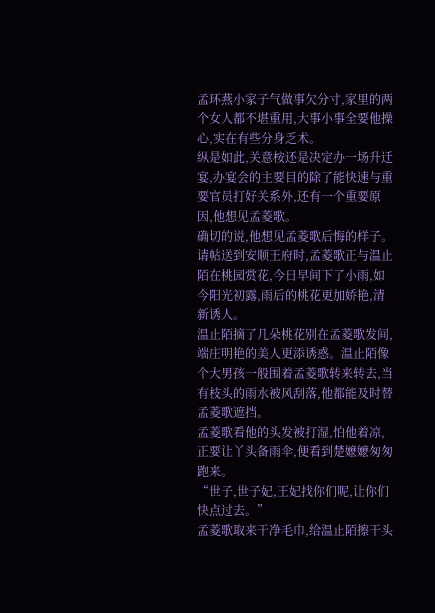孟环燕小家子气做事欠分寸,家里的两个女人都不堪重用,大事小事全要他操心,实在有些分身乏术。
纵是如此,关意桉还是决定办一场升迁宴,办宴会的主要目的除了能快速与重要官员打好关系外,还有一个重要原因,他想见孟菱歌。
确切的说,他想见孟菱歌后悔的样子。
请帖送到安顺王府时,孟菱歌正与温止陌在桃园赏花,今日早间下了小雨,如今阳光初露,雨后的桃花更加娇艳,清新诱人。
温止陌摘了几朵桃花别在孟菱歌发间,端庄明艳的美人更添诱惑。温止陌像个大男孩一般围着孟菱歌转来转去,当有枝头的雨水被风刮落,他都能及时替孟菱歌遮挡。
孟菱歌看他的头发被打湿,怕他着凉,正要让丫头备雨伞,便看到楚嬷嬷匆匆跑来。
“世子,世子妃,王妃找你们呢,让你们快点过去。”
孟菱歌取来干净毛巾,给温止陌擦干头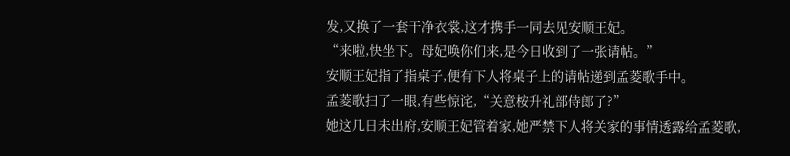发,又换了一套干净衣裳,这才携手一同去见安顺王妃。
“来啦,快坐下。母妃唤你们来,是今日收到了一张请帖。”
安顺王妃指了指桌子,便有下人将桌子上的请帖递到孟菱歌手中。
孟菱歌扫了一眼,有些惊诧,“关意桉升礼部侍郎了?”
她这几日未出府,安顺王妃管着家,她严禁下人将关家的事情透露给孟菱歌,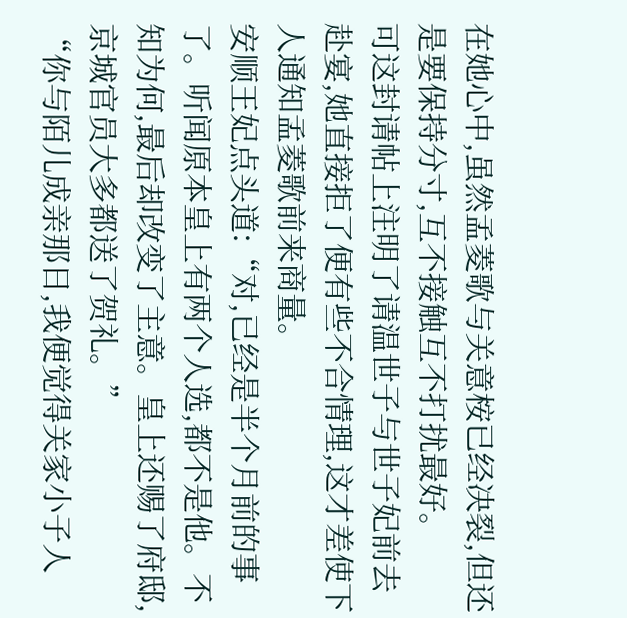在她心中,虽然孟菱歌与关意桉已经决裂,但还是要保持分寸,互不接触互不打扰最好。
可这封请帖上注明了请温世子与世子妃前去赴宴,她直接拒了便有些不合情理,这才差使下人通知孟菱歌前来商量。
安顺王妃点头道:“对,已经是半个月前的事了。听闻原本皇上有两个人选,都不是他。不知为何,最后却改变了主意。皇上还赐了府邸,京城官员大多都送了贺礼。”
“你与陌儿成亲那日,我便觉得关家小子人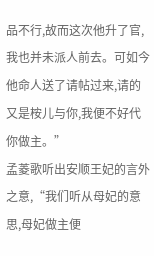品不行,故而这次他升了官,我也并未派人前去。可如今他命人送了请帖过来,请的又是桉儿与你,我便不好代你做主。”
孟菱歌听出安顺王妃的言外之意,“我们听从母妃的意思,母妃做主便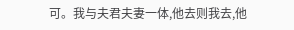可。我与夫君夫妻一体,他去则我去,他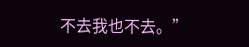不去我也不去。”